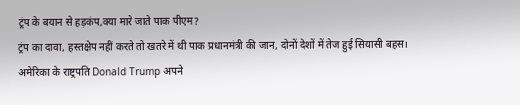ट्रंप के बयान से हड़कंप,क्या मारे जाते पाक पीएम?
ट्रंप का दावा, हस्तक्षेप नहीं करते तो खतरे में थी पाक प्रधानमंत्री की जान, दोनों देशों में तेज हुई सियासी बहस।
अमेरिका के राष्ट्रपति Donald Trump अपने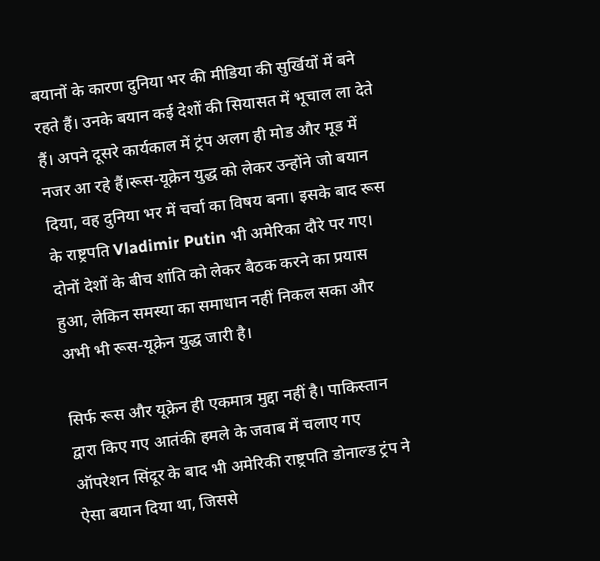बयानों के कारण दुनिया भर की मीडिया की सुर्खियों में बने रहते हैं। उनके बयान कई देशों की सियासत में भूचाल ला देते हैं। अपने दूसरे कार्यकाल में ट्रंप अलग ही मोड और मूड में नजर आ रहे हैं।रूस-यूक्रेन युद्ध को लेकर उन्होंने जो बयान दिया, वह दुनिया भर में चर्चा का विषय बना। इसके बाद रूस के राष्ट्रपति Vladimir Putin भी अमेरिका दौरे पर गए। दोनों देशों के बीच शांति को लेकर बैठक करने का प्रयास हुआ, लेकिन समस्या का समाधान नहीं निकल सका और अभी भी रूस-यूक्रेन युद्ध जारी है।

सिर्फ रूस और यूक्रेन ही एकमात्र मुद्दा नहीं है। पाकिस्तान द्वारा किए गए आतंकी हमले के जवाब में चलाए गए ऑपरेशन सिंदूर के बाद भी अमेरिकी राष्ट्रपति डोनाल्ड ट्रंप ने ऐसा बयान दिया था, जिससे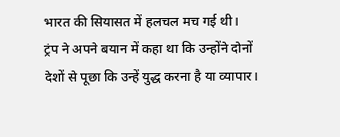भारत की सियासत में हलचल मच गई थी।
ट्रंप ने अपने बयान में कहा था कि उन्होंने दोनों देशों से पूछा कि उन्हें युद्ध करना है या व्यापार।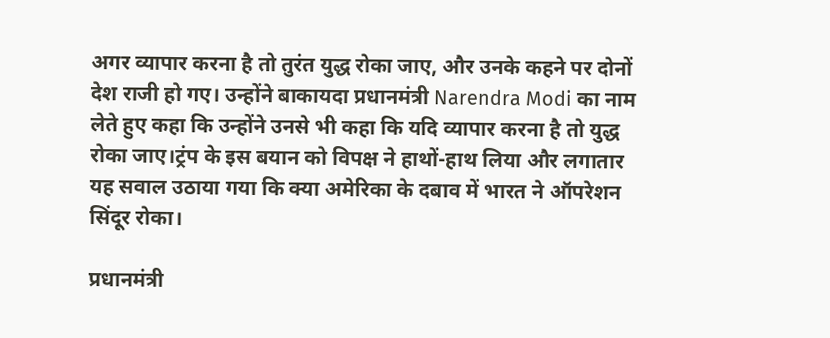अगर व्यापार करना है तो तुरंत युद्ध रोका जाए, और उनके कहने पर दोनों देश राजी हो गए। उन्होंने बाकायदा प्रधानमंत्री Narendra Modi का नाम लेते हुए कहा कि उन्होंने उनसे भी कहा कि यदि व्यापार करना है तो युद्ध रोका जाए।ट्रंप के इस बयान को विपक्ष ने हाथों-हाथ लिया और लगातार यह सवाल उठाया गया कि क्या अमेरिका के दबाव में भारत ने ऑपरेशन सिंदूर रोका।

प्रधानमंत्री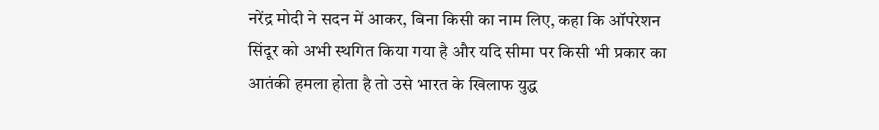नरेंद्र मोदी ने सदन में आकर, बिना किसी का नाम लिए, कहा कि ऑपरेशन सिंदूर को अभी स्थगित किया गया है और यदि सीमा पर किसी भी प्रकार का आतंकी हमला होता है तो उसे भारत के खिलाफ युद्ध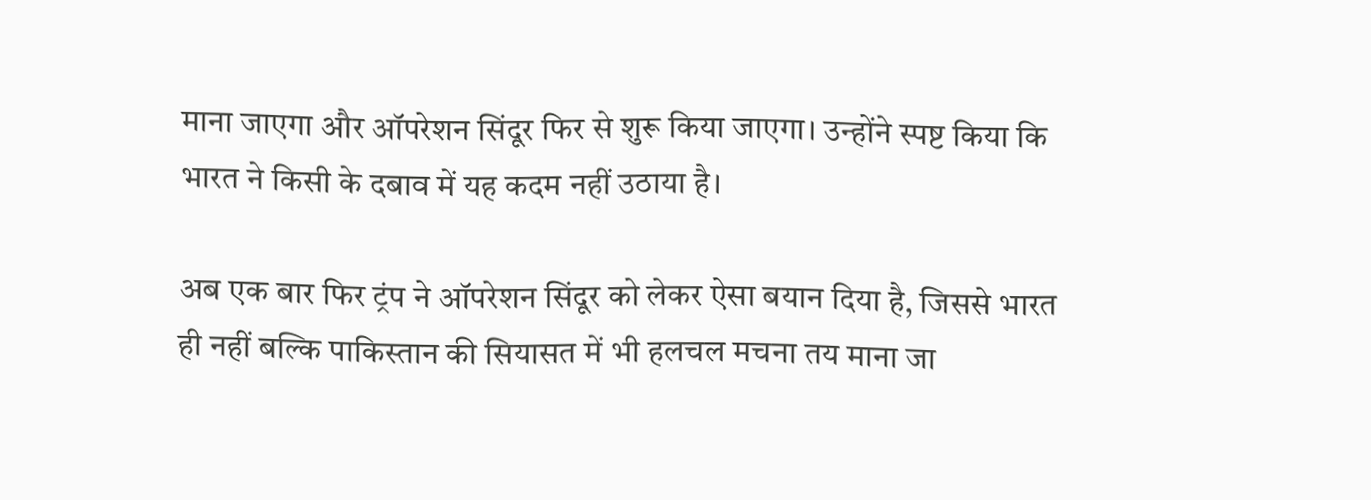माना जाएगा और ऑपरेशन सिंदूर फिर से शुरू किया जाएगा। उन्होंने स्पष्ट किया कि भारत ने किसी के दबाव में यह कदम नहीं उठाया है।

अब एक बार फिर ट्रंप ने ऑपरेशन सिंदूर को लेकर ऐसा बयान दिया है, जिससे भारत ही नहीं बल्कि पाकिस्तान की सियासत में भी हलचल मचना तय माना जा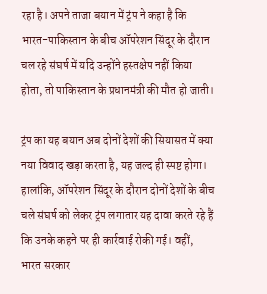रहा है। अपने ताजा बयान में ट्रंप ने कहा है कि भारत-पाकिस्तान के बीच ऑपरेशन सिंदूर के दौरान चल रहे संघर्ष में यदि उन्होंने हस्तक्षेप नहीं किया होता, तो पाकिस्तान के प्रधानमंत्री की मौत हो जाती।

ट्रंप का यह बयान अब दोनों देशों की सियासत में क्या नया विवाद खड़ा करता है, यह जल्द ही स्पष्ट होगा। हालांकि, ऑपरेशन सिंदूर के दौरान दोनों देशों के बीच चले संघर्ष को लेकर ट्रंप लगातार यह दावा करते रहे हैं कि उनके कहने पर ही कार्रवाई रोकी गई। वहीं, भारत सरकार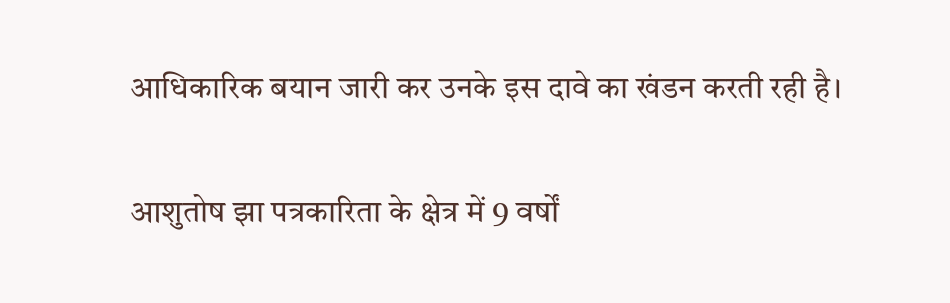आधिकारिक बयान जारी कर उनके इस दावे का खंडन करती रही है।

आशुतोष झा पत्रकारिता के क्षेत्र में 9 वर्षों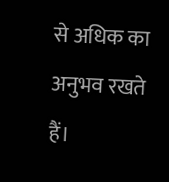से अधिक का अनुभव रखते हैं।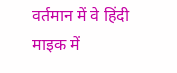वर्तमान में वे हिंदी माइक में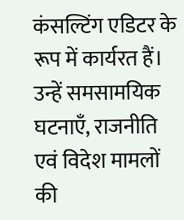कंसल्टिंग एडिटर के रूप में कार्यरत हैं। उन्हें समसामयिक घटनाएँ, राजनीति एवं विदेश मामलों की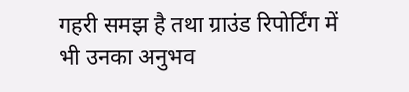गहरी समझ है तथा ग्राउंड रिपोर्टिंग में भी उनका अनुभव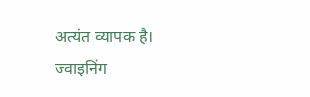अत्यंत व्यापक है।
ज्वाइनिंग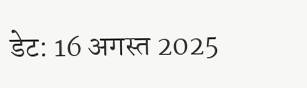डेट: 16 अगस्त 2025